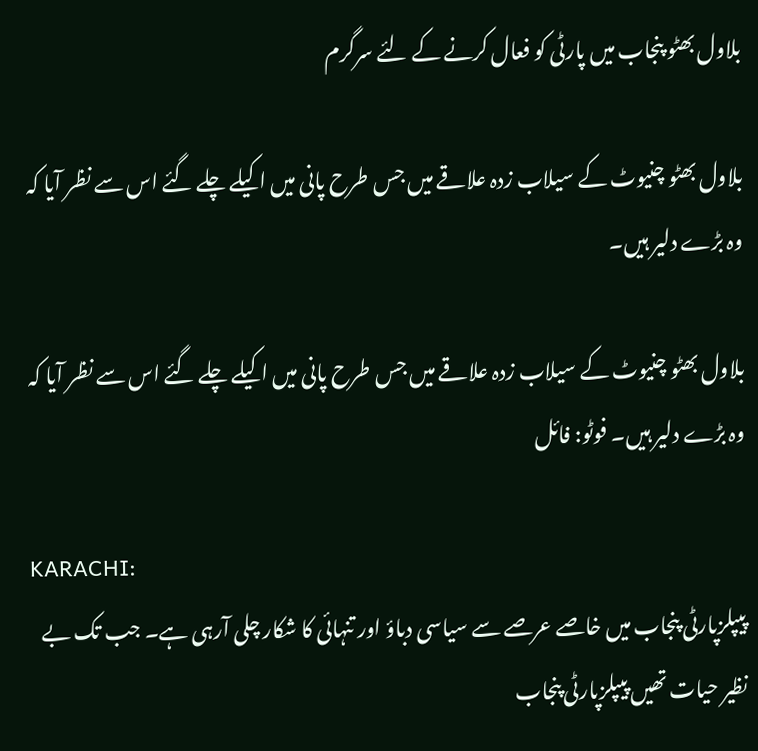بلاول بھٹو پنجاب میں پارٹی کو فعال کرنے کے لئے سرگرم

بلاول بھٹو چنیوٹ کے سیلاب زدہ علاقے میں جس طرح پانی میں اکیلے چلے گئے اس سے نظر آیا کہ وہ بڑے دلیر ہیں۔

بلاول بھٹو چنیوٹ کے سیلاب زدہ علاقے میں جس طرح پانی میں اکیلے چلے گئے اس سے نظر آیا کہ وہ بڑے دلیر ہیں۔ فوٹو: فائل

KARACHI:
پیپلزپارٹی پنجاب میں خاصے عرصے سے سیاسی دباؤ اور تنہائی کا شکار چلی آرہی ہے۔ جب تک بے نظیر حیات تھیں پیپلزپارٹی پنجاب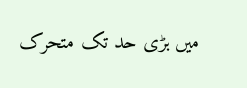میں بڑی حد تک متحرک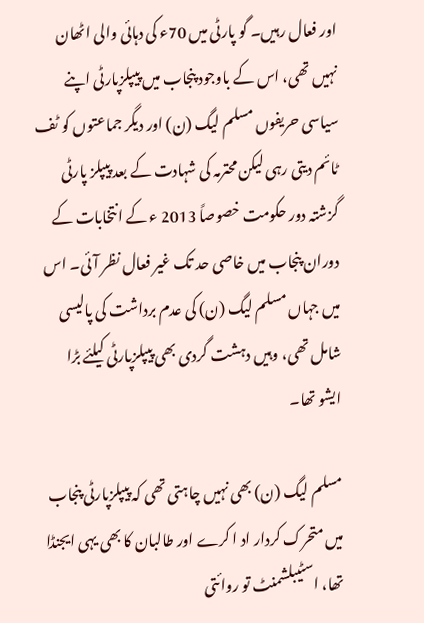اور فعال رہیں۔ گو پارٹی میں 70ء کی دہائی والی اٹھان نہیں تھی، اس کے باوجود پنجاب میں پیپلزپارٹی اپنے سیاسی حریفوں مسلم لیگ (ن) اور دیگر جماعتوں کو ٹف ٹائم دیتی رہی لیکن محترمہ کی شہادت کے بعد پیپلز پارٹی گزشتہ دور حکومت خصوصاً 2013 ء کے انتخابات کے دوران پنجاب میں خاصی حد تک غیر فعال نظر آئی۔ اس میں جہاں مسلم لیگ (ن) کی عدم برداشت کی پالیسی شامل تھی، وہیں دہشت گردی بھی پیپلزپارٹی کیلئے بڑا ایشو تھا۔

مسلم لیگ (ن) بھی نہیں چاہتی تھی کہ پیپلزپارٹی پنجاب میں متحرک کردار اد ا کرے اور طالبان کا بھی یہی ایجنڈا تھا، اسٹیبلشمنٹ تو روائتی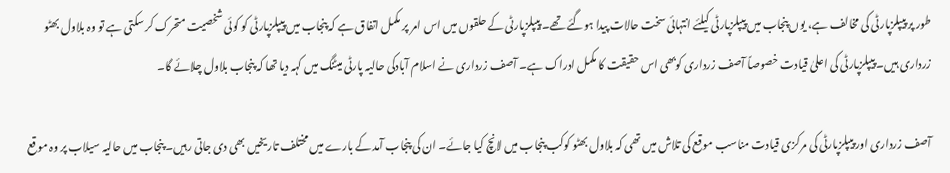طور پر پیپلزپارٹی کی مخالف ہے، یوں پنجاب میں پیپلزپارٹی کیلئے انتہائی سخت حالات پیدا ہوگئے تھے۔ پیپلزپارٹی کے حلقوں میں اس امر پر مکمل اتفاق ہے کہ پنجاب میں پیپلزپارٹی کو کوئی شخصیت متحرک کر سکتی ہے تو وہ بلاول بھٹو زرداری ہیں۔ پیپلزپارٹی کی اعلیٰ قیادت خصوصاً آصف زرداری کوبھی اس حقیقت کا مکمل ادراک ہے۔ آصف زرداری نے اسلام آبادکی حالیہ پارٹی میٹنگ میں کہہ دیا تھا کہ پنجاب بلاول چلائے گا۔

آصف زرداری اور پیپلزپارٹی کی مرکزی قیادت مناسب موقع کی تلاش میں تھی کہ بلاول بھٹو کوکب پنجاب میں لانچ کیا جائے۔ ان کی پنجاب آمد کے بارے میں مختلف تاریخیں بھی دی جاتی رہیں۔ پنجاب میں حالیہ سیلاب پر وہ موقع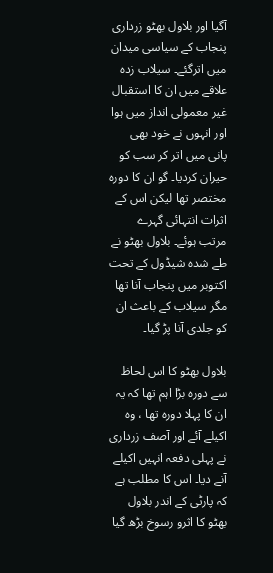آگیا اور بلاول بھٹو زرداری پنجاب کے سیاسی میدان میں اترگئے۔ سیلاب زدہ علاقے میں ان کا استقبال غیر معمولی انداز میں ہوا اور انہوں نے خود بھی پانی میں اتر کر سب کو حیران کردیا۔ گو ان کا دورہ مختصر تھا لیکن اس کے اثرات انتہائی گہرے مرتب ہوئے۔ بلاول بھٹو نے طے شدہ شیڈول کے تحت اکتوبر میں پنجاب آنا تھا مگر سیلاب کے باعث ان کو جلدی آنا پڑ گیا۔

بلاول بھٹو کا اس لحاظ سے دورہ بڑا اہم تھا کہ یہ ان کا پہلا دورہ تھا ، وہ اکیلے آئے اور آصف زرداری نے پہلی دفعہ انہیں اکیلے آنے دیا۔ اس کا مطلب ہے کہ پارٹی کے اندر بلاول بھٹو کا اثرو رسوخ بڑھ گیا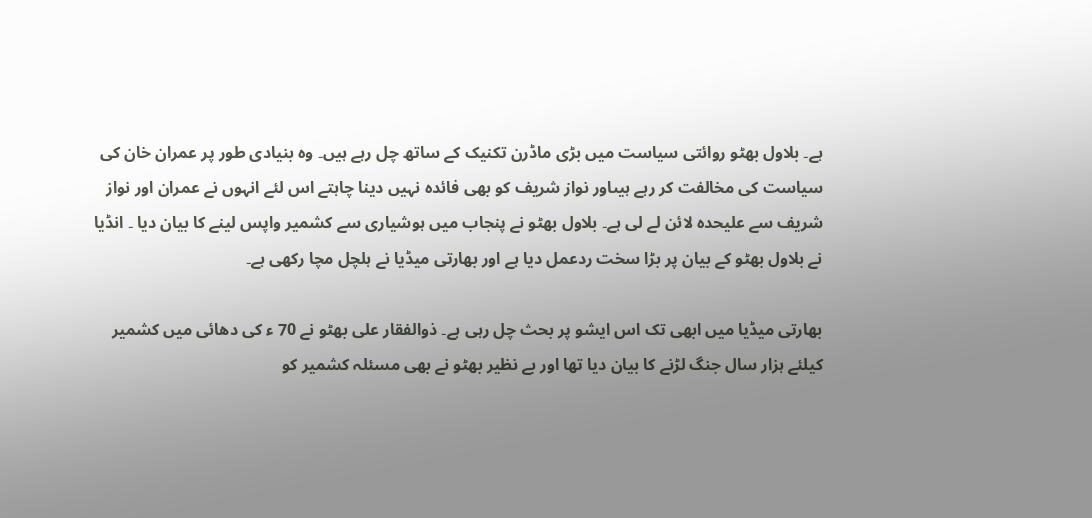ہے۔ بلاول بھٹو روائتی سیاست میں بڑی ماڈرن تکنیک کے ساتھ چل رہے ہیں۔ وہ بنیادی طور پر عمران خان کی سیاست کی مخالفت کر رہے ہیںاور نواز شریف کو بھی فائدہ نہیں دینا چاہتے اس لئے انہوں نے عمران اور نواز شریف سے علیحدہ لائن لے لی ہے۔ بلاول بھٹو نے پنجاب میں ہوشیاری سے کشمیر واپس لینے کا بیان دیا ۔ انڈیا نے بلاول بھٹو کے بیان پر بڑا سخت ردعمل دیا ہے اور بھارتی میڈیا نے ہلچل مچا رکھی ہے۔

بھارتی میڈیا میں ابھی تک اس ایشو پر بحث چل رہی ہے۔ ذوالفقار علی بھٹو نے 70 ء کی دھائی میں کشمیر کیلئے ہزار سال جنگ لڑنے کا بیان دیا تھا اور بے نظیر بھٹو نے بھی مسئلہ کشمیر کو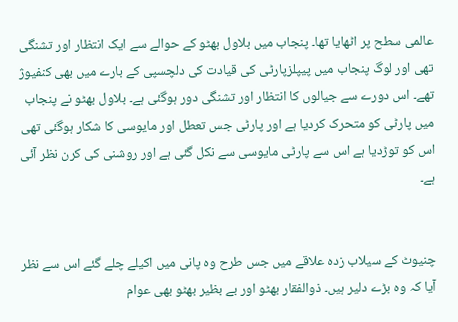عالمی سطح پر اٹھایا تھا۔ پنجاب میں بلاول بھٹو کے حوالے سے ایک انتظار اور تشنگی تھی اور لوگ پنجاب میں پیپلزپارٹی کی قیادت کی دلچسپی کے بارے میں بھی کنفیوژ تھے۔ اس دورے سے جیالوں کا انتظار اور تشنگی دور ہوگئی ہے۔ بلاول بھٹو نے پنجاب میں پارٹی کو متحرک کردیا ہے اور پارٹی جس تعطل اور مایوسی کا شکار ہوگئی تھی اس کو توڑدیا ہے اس سے پارٹی مایوسی سے نکل گئی ہے اور روشنی کی کرن نظر آئی ہے۔


چنیوٹ کے سیلاب زدہ علاقے میں جس طرح وہ پانی میں اکیلے چلے گئے اس سے نظر آیا کہ وہ بڑے دلیر ہیں۔ ذوالفقار بھٹو اور بے بظیر بھٹو بھی عوام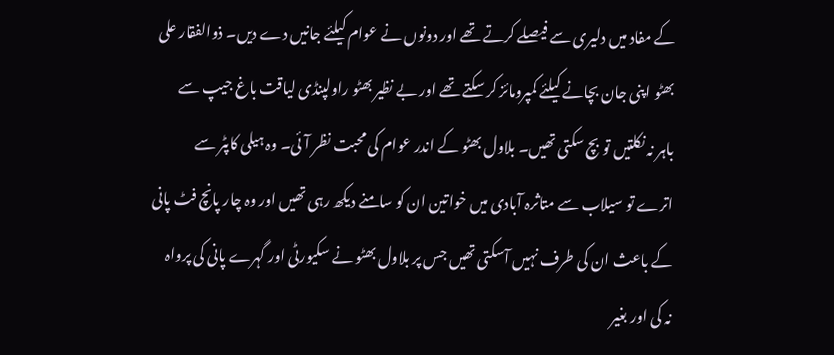کے مفاد میں دلیری سے فیصلے کرتے تھے اور دونوں نے عوام کیلئے جانیں دے دیں۔ ذوالفقار علی بھٹو اپنی جان بچانے کیلئے کمپرومائز کر سکتے تھے اور بے نظیر بھٹو راولپنڈی لیاقت باغ جیپ سے باہر نہ نکلتیں تو بچ سکتی تھیں۔ بلاول بھٹو کے اندر عوام کی محبت نظر آئی۔ وہ ہیلی کاپٹر سے اترے تو سیلاب سے متاثرہ آبادی میں خواتین ان کو سامنے دیکھ رہی تھیں اور وہ چار پانچ فٹ پانی کے باعث ان کی طرف نہیں آسکتی تھیں جس پر بلاول بھٹو نے سکیورٹی اور گہرے پانی کی پرواہ نہ کی اور بغیر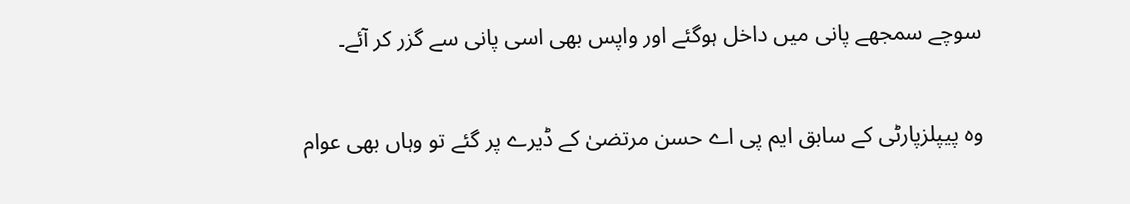سوچے سمجھے پانی میں داخل ہوگئے اور واپس بھی اسی پانی سے گزر کر آئے۔

وہ پیپلزپارٹی کے سابق ایم پی اے حسن مرتضیٰ کے ڈیرے پر گئے تو وہاں بھی عوام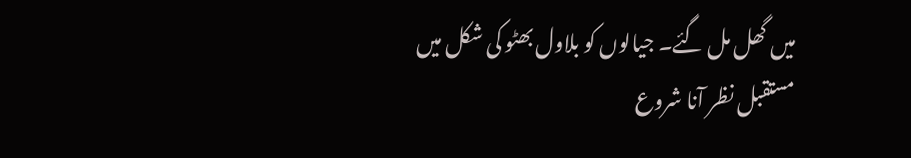میں گھل مل گئے۔ جیالوں کو بلاول بھٹو کی شکل میں مستقبل نظر آنا شروع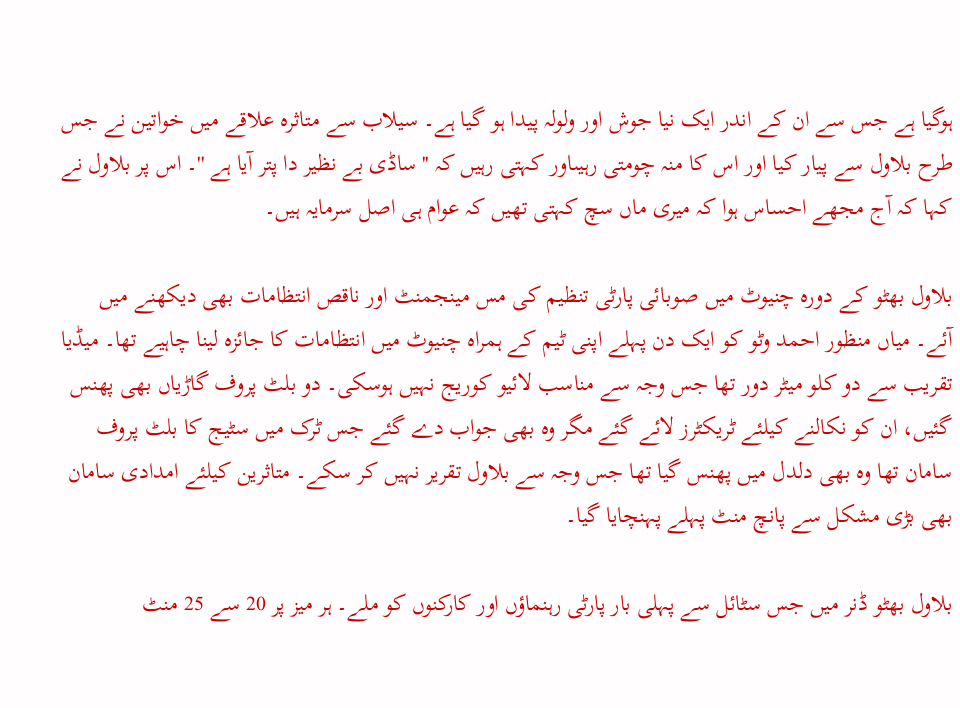ہوگیا ہے جس سے ان کے اندر ایک نیا جوش اور ولولہ پیدا ہو گیا ہے۔ سیلاب سے متاثرہ علاقے میں خواتین نے جس طرح بلاول سے پیار کیا اور اس کا منہ چومتی رہیںاور کہتی رہیں کہ ''ساڈی بے نظیر دا پتر آیا ہے ''۔ اس پر بلاول نے کہا کہ آج مجھے احساس ہوا کہ میری ماں سچ کہتی تھیں کہ عوام ہی اصل سرمایہ ہیں۔

بلاول بھٹو کے دورہ چنیوٹ میں صوبائی پارٹی تنظیم کی مس مینجمنٹ اور ناقص انتظامات بھی دیکھنے میں آئے۔ میاں منظور احمد وٹو کو ایک دن پہلے اپنی ٹیم کے ہمراہ چنیوٹ میں انتظامات کا جائزہ لینا چاہیے تھا۔ میڈیا تقریب سے دو کلو میٹر دور تھا جس وجہ سے مناسب لائیو کوریج نہیں ہوسکی۔ دو بلٹ پروف گاڑیاں بھی پھنس گئیں، ان کو نکالنے کیلئے ٹریکٹرز لائے گئے مگر وہ بھی جواب دے گئے جس ٹرک میں سٹیج کا بلٹ پروف سامان تھا وہ بھی دلدل میں پھنس گیا تھا جس وجہ سے بلاول تقریر نہیں کر سکے۔ متاثرین کیلئے امدادی سامان بھی بڑی مشکل سے پانچ منٹ پہلے پہنچایا گیا۔

بلاول بھٹو ڈنر میں جس سٹائل سے پہلی بار پارٹی رہنماؤں اور کارکنوں کو ملے۔ ہر میز پر 20 سے 25 منٹ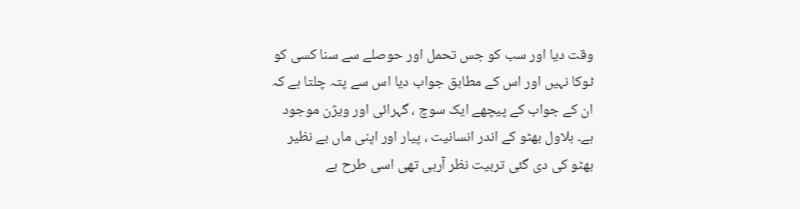وقت دیا اور سب کو جس تحمل اور حوصلے سے سنا کسی کو ٹوکا نہیں اور اس کے مطابق جواب دیا اس سے پتہ چلتا ہے کہ ان کے جواب کے پیچھے ایک سوچ ، گہرائی اور ویژن موجود ہے۔ بلاول بھٹو کے اندر انسانیت ، پیار اور اپنی ماں بے نظیر بھٹو کی دی گئی تربیت نظر آرہی تھی اسی طرح بے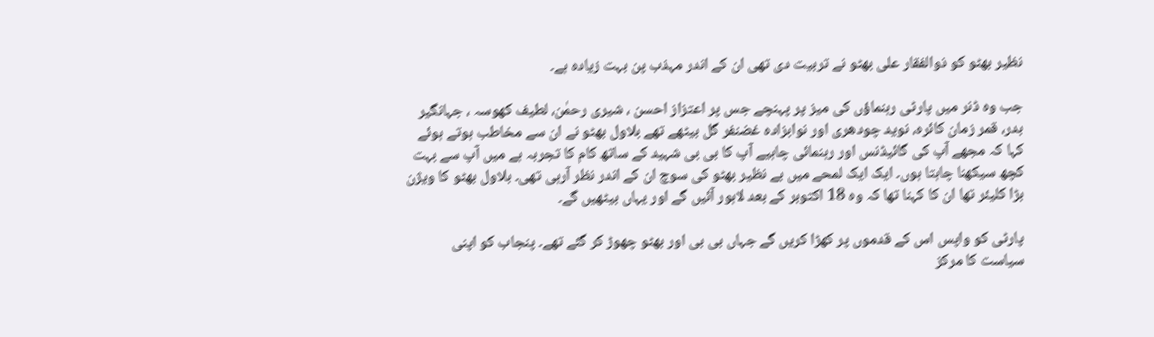نظیر بھٹو کو ذوالفقار علی بھٹو نے تربیت دی تھی ان کے اندر مہذب پن بہت زیادہ ہے۔

جب وہ ڈنر میں پارٹی رہنماؤں کی میز پر پہنچے جس پر اعتزاز احسن ، شیری رحمٰن، لطیف کھوسہ ، جہانگیر بدر، قمر زمان کائرہ، نوید چودھری اور نوابزادہ غضنفر گل بیٹھے تھے بلاول بھٹو نے ان سے مخاطب ہوتے ہوئے کہا کہ مجھے آپ کی گائیڈنس اور رہنمائی چاہیے آپ کا بی بی شہید کے ساتھ کام کا تجربہ ہے میں آپ سے بہت کچھ سیکھنا چاہتا ہوں۔ ایک ایک لمحے میں بے نظیر بھٹو کی سوچ ان کے اندر نظر آرہی تھی۔ بلاول بھٹو کا ویژن بڑا کلیئر تھا ان کا کہنا تھا کہ وہ 18 اکتوبر کے بعد لاہور آئیں گے اور یہاں بیٹھیں گے۔

پارٹی کو واپس اس کے قدموں پر کھڑا کریں گے جہاں بی بی اور بھٹو چھوڑ کر گئے تھے۔ پنجاب کو اپنی سیاست کا مرکز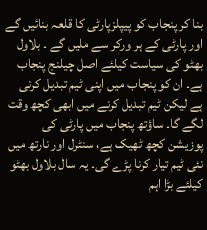بنا کر پنجاب کو پیپلزپارٹی کا قلعہ بنائیں گے اور پارٹی کے ہر ورکر سے ملیں گے ۔ بلاول بھٹو کی سیاست کیلئے اصل چیلنج پنجاب ہے۔ ان کو پنجاب میں اپنی ٹیم تبدیل کرنی ہے لیکن ٹیم تبدیل کرنے میں ابھی کچھ وقت لگے گا۔ ساؤتھ پنجاب میں پارٹی کی پوزیشن کچھ ٹھیک ہے، سنٹرل اور نارتھ میں نئی ٹیم تیار کرنا پڑے گی۔ یہ سال بلاول بھٹو کیلئے بڑا اہم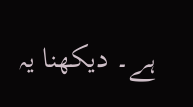ہے۔ دیکھنا یہ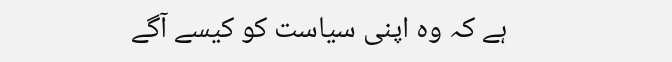ہے کہ وہ اپنی سیاست کو کیسے آگے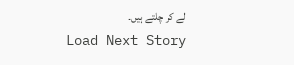لے کر چلتے ہیں۔
Load Next Story